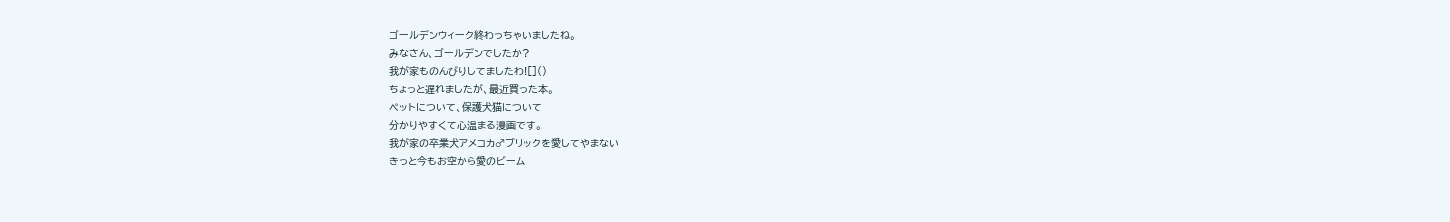ゴールデンウィーク終わっちゃいましたね。
みなさん、ゴールデンでしたか?
我が家ものんびりしてましたわ![]()
ちょっと遅れましたが、最近買った本。
ペットについて、保護犬猫について
分かりやすくて心温まる漫画です。
我が家の卒業犬アメコカ♂ブリックを愛してやまない
きっと今もお空から愛のビーム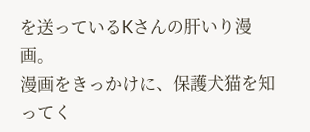を送っているKさんの肝いり漫画。
漫画をきっかけに、保護犬猫を知ってく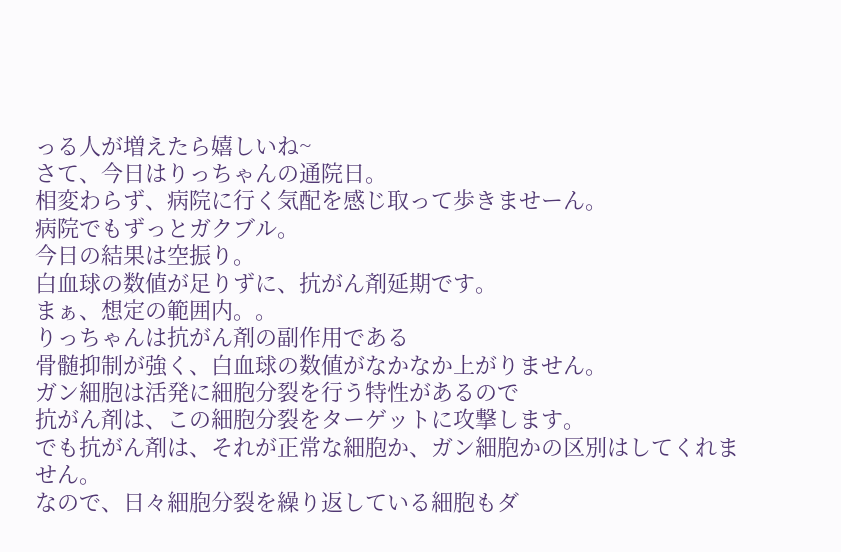っる人が増えたら嬉しいね~
さて、今日はりっちゃんの通院日。
相変わらず、病院に行く気配を感じ取って歩きませーん。
病院でもずっとガクブル。
今日の結果は空振り。
白血球の数値が足りずに、抗がん剤延期です。
まぁ、想定の範囲内。。
りっちゃんは抗がん剤の副作用である
骨髄抑制が強く、白血球の数値がなかなか上がりません。
ガン細胞は活発に細胞分裂を行う特性があるので
抗がん剤は、この細胞分裂をターゲットに攻撃します。
でも抗がん剤は、それが正常な細胞か、ガン細胞かの区別はしてくれません。
なので、日々細胞分裂を繰り返している細胞もダ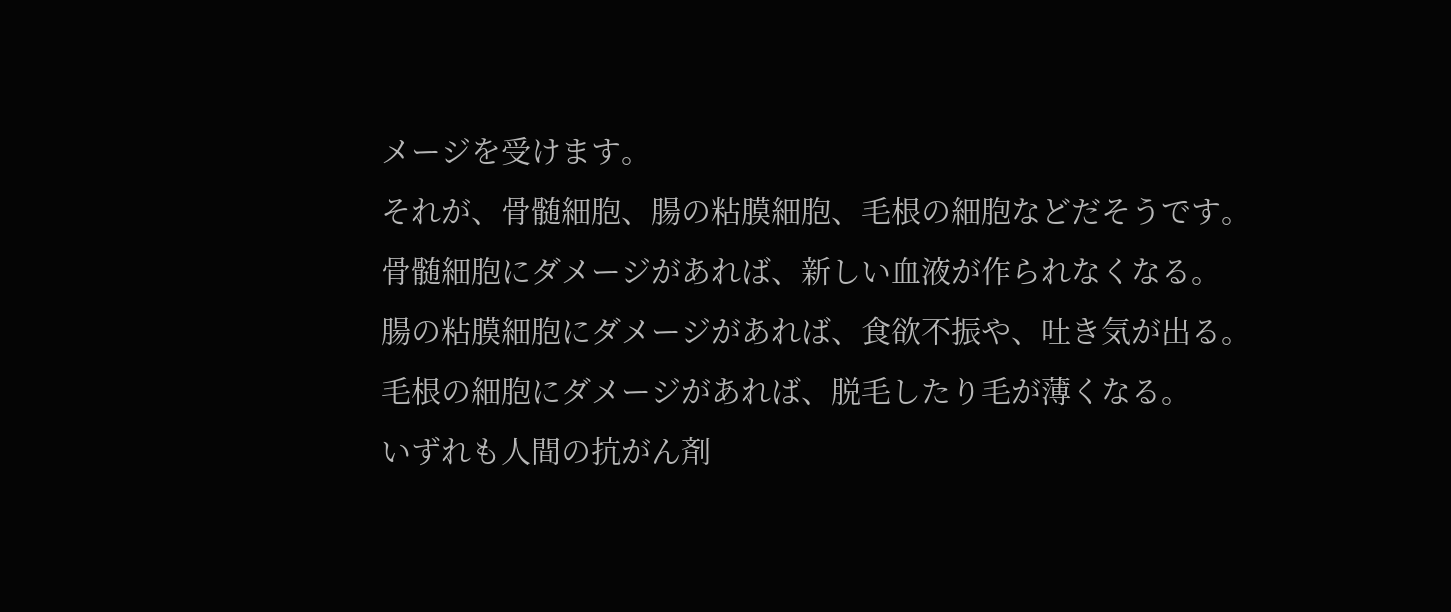メージを受けます。
それが、骨髄細胞、腸の粘膜細胞、毛根の細胞などだそうです。
骨髄細胞にダメージがあれば、新しい血液が作られなくなる。
腸の粘膜細胞にダメージがあれば、食欲不振や、吐き気が出る。
毛根の細胞にダメージがあれば、脱毛したり毛が薄くなる。
いずれも人間の抗がん剤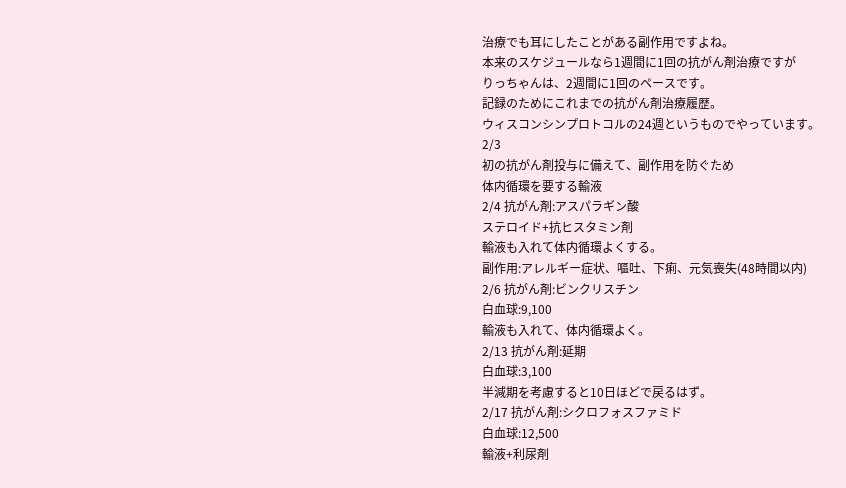治療でも耳にしたことがある副作用ですよね。
本来のスケジュールなら1週間に1回の抗がん剤治療ですが
りっちゃんは、2週間に1回のペースです。
記録のためにこれまでの抗がん剤治療履歴。
ウィスコンシンプロトコルの24週というものでやっています。
2/3
初の抗がん剤投与に備えて、副作用を防ぐため
体内循環を要する輸液
2/4 抗がん剤:アスパラギン酸
ステロイド+抗ヒスタミン剤
輸液も入れて体内循環よくする。
副作用:アレルギー症状、嘔吐、下痢、元気喪失(48時間以内)
2/6 抗がん剤:ビンクリスチン
白血球:9,100
輸液も入れて、体内循環よく。
2/13 抗がん剤:延期
白血球:3,100
半減期を考慮すると10日ほどで戻るはず。
2/17 抗がん剤:シクロフォスファミド
白血球:12,500
輸液+利尿剤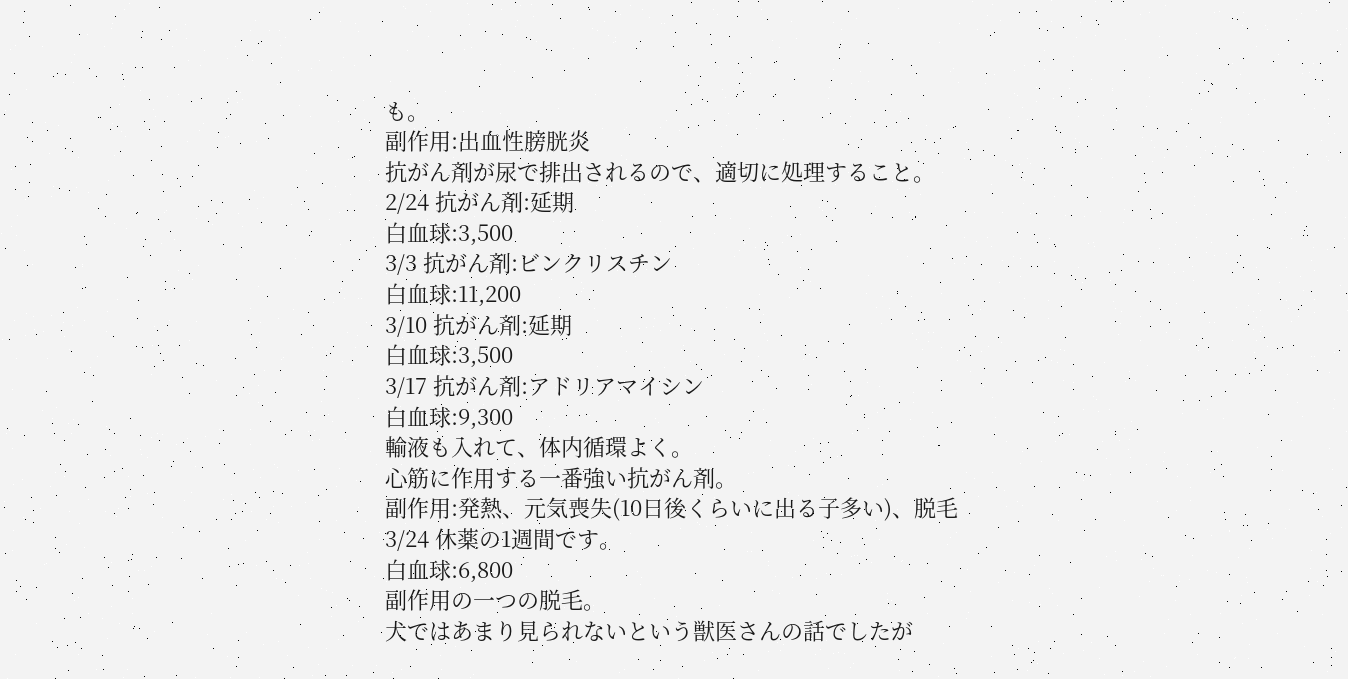も。
副作用:出血性膀胱炎
抗がん剤が尿で排出されるので、適切に処理すること。
2/24 抗がん剤:延期
白血球:3,500
3/3 抗がん剤:ビンクリスチン
白血球:11,200
3/10 抗がん剤:延期
白血球:3,500
3/17 抗がん剤:アドリアマイシン
白血球:9,300
輸液も入れて、体内循環よく。
心筋に作用する一番強い抗がん剤。
副作用:発熱、元気喪失(10日後くらいに出る子多い)、脱毛
3/24 休薬の1週間です。
白血球:6,800
副作用の一つの脱毛。
犬ではあまり見られないという獣医さんの話でしたが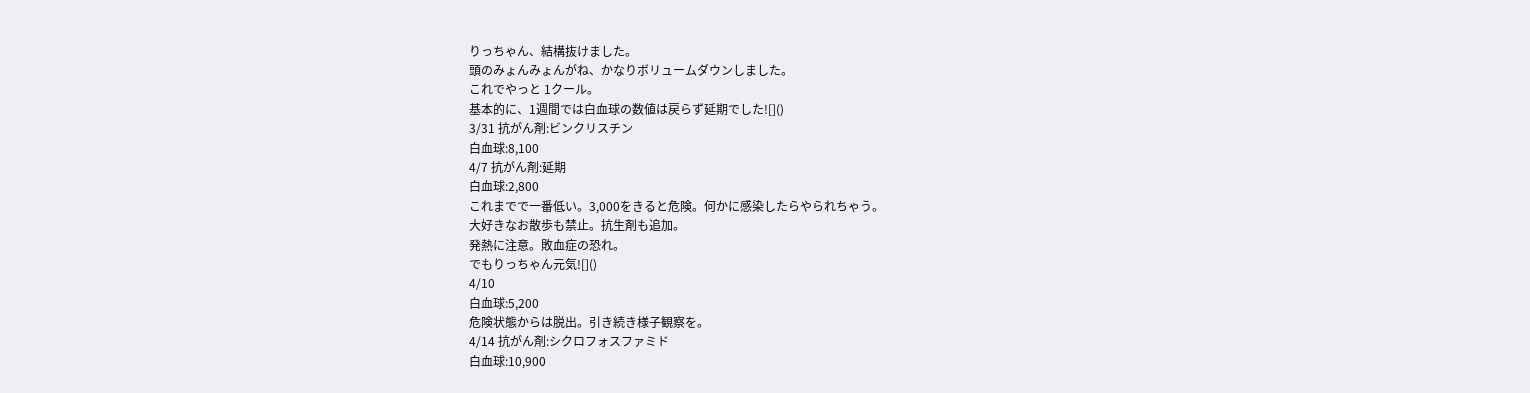りっちゃん、結構抜けました。
頭のみょんみょんがね、かなりボリュームダウンしました。
これでやっと 1クール。
基本的に、1週間では白血球の数値は戻らず延期でした![]()
3/31 抗がん剤:ビンクリスチン
白血球:8,100
4/7 抗がん剤:延期
白血球:2,800
これまでで一番低い。3,000をきると危険。何かに感染したらやられちゃう。
大好きなお散歩も禁止。抗生剤も追加。
発熱に注意。敗血症の恐れ。
でもりっちゃん元気![]()
4/10
白血球:5,200
危険状態からは脱出。引き続き様子観察を。
4/14 抗がん剤:シクロフォスファミド
白血球:10,900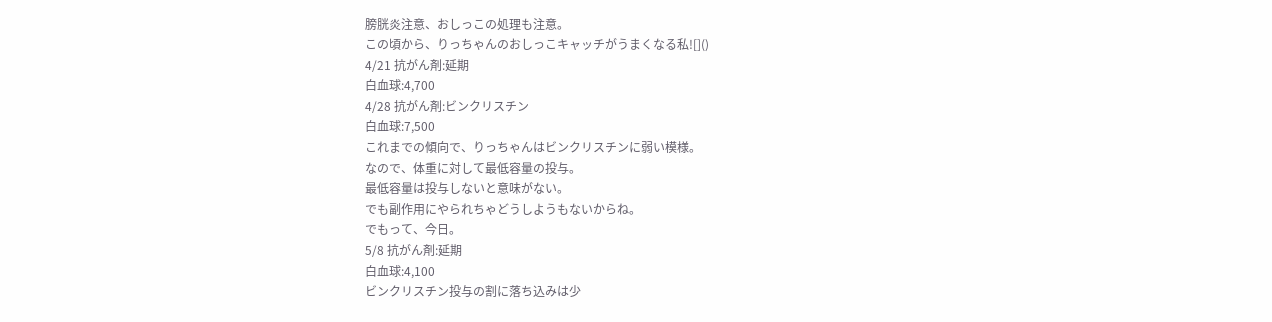膀胱炎注意、おしっこの処理も注意。
この頃から、りっちゃんのおしっこキャッチがうまくなる私![]()
4/21 抗がん剤:延期
白血球:4,700
4/28 抗がん剤:ビンクリスチン
白血球:7,500
これまでの傾向で、りっちゃんはビンクリスチンに弱い模様。
なので、体重に対して最低容量の投与。
最低容量は投与しないと意味がない。
でも副作用にやられちゃどうしようもないからね。
でもって、今日。
5/8 抗がん剤:延期
白血球:4,100
ビンクリスチン投与の割に落ち込みは少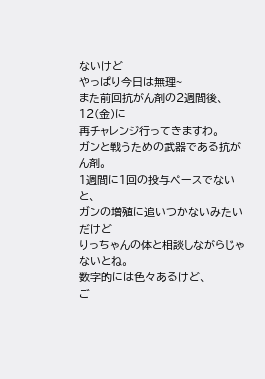ないけど
やっぱり今日は無理~
また前回抗がん剤の2週間後、12(金)に
再チャレンジ行ってきますわ。
ガンと戦うための武器である抗がん剤。
1週間に1回の投与ペースでないと、
ガンの増殖に追いつかないみたいだけど
りっちゃんの体と相談しながらじゃないとね。
数字的には色々あるけど、
ご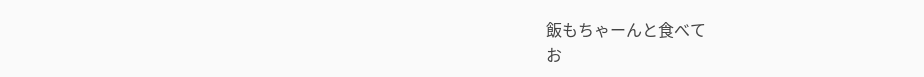飯もちゃーんと食べて
お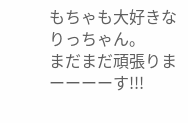もちゃも大好きなりっちゃん。
まだまだ頑張りまーーーーす!!!